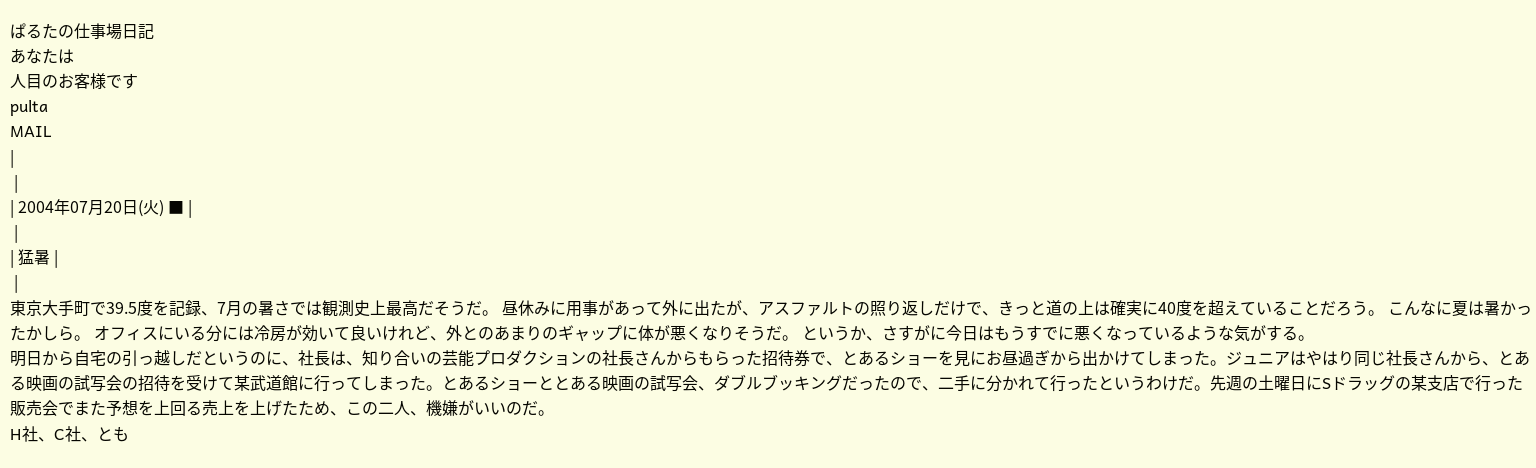ぱるたの仕事場日記
あなたは
人目のお客様です
pulta
MAIL
|
 |
| 2004年07月20日(火) ■ |
 |
| 猛暑 |
 |
東京大手町で39.5度を記録、7月の暑さでは観測史上最高だそうだ。 昼休みに用事があって外に出たが、アスファルトの照り返しだけで、きっと道の上は確実に40度を超えていることだろう。 こんなに夏は暑かったかしら。 オフィスにいる分には冷房が効いて良いけれど、外とのあまりのギャップに体が悪くなりそうだ。 というか、さすがに今日はもうすでに悪くなっているような気がする。
明日から自宅の引っ越しだというのに、社長は、知り合いの芸能プロダクションの社長さんからもらった招待券で、とあるショーを見にお昼過ぎから出かけてしまった。ジュニアはやはり同じ社長さんから、とある映画の試写会の招待を受けて某武道館に行ってしまった。とあるショーととある映画の試写会、ダブルブッキングだったので、二手に分かれて行ったというわけだ。先週の土曜日にSドラッグの某支店で行った販売会でまた予想を上回る売上を上げたため、この二人、機嫌がいいのだ。
H社、C社、とも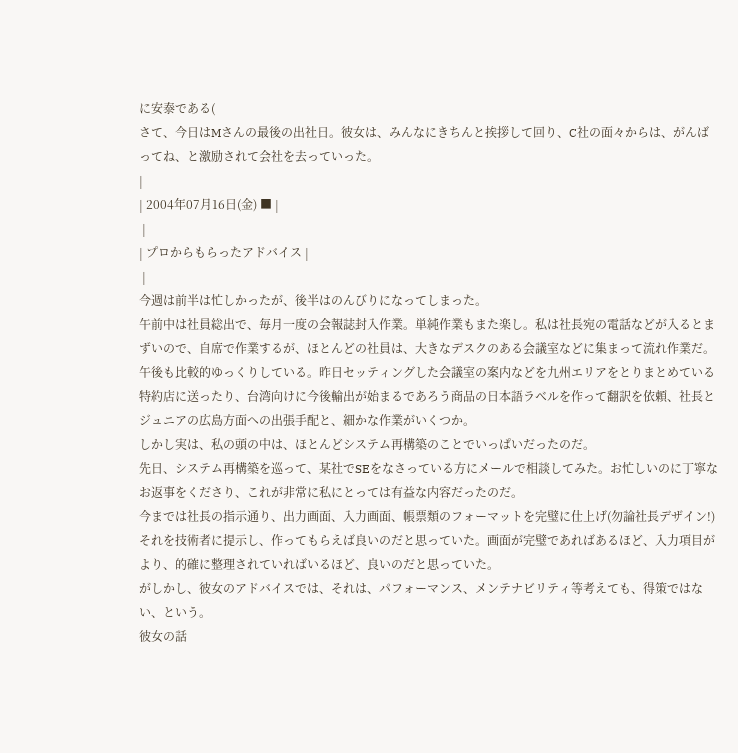に安泰である(
さて、今日はMさんの最後の出社日。彼女は、みんなにきちんと挨拶して回り、C社の面々からは、がんばってね、と激励されて会社を去っていった。
|
| 2004年07月16日(金) ■ |
 |
| プロからもらったアドバイス |
 |
今週は前半は忙しかったが、後半はのんびりになってしまった。
午前中は社員総出で、毎月一度の会報誌封入作業。単純作業もまた楽し。私は社長宛の電話などが入るとまずいので、自席で作業するが、ほとんどの社員は、大きなデスクのある会議室などに集まって流れ作業だ。 午後も比較的ゆっくりしている。昨日セッティングした会議室の案内などを九州エリアをとりまとめている特約店に送ったり、台湾向けに今後輸出が始まるであろう商品の日本語ラベルを作って翻訳を依頼、社長とジュニアの広島方面への出張手配と、細かな作業がいくつか。
しかし実は、私の頭の中は、ほとんどシステム再構築のことでいっぱいだったのだ。
先日、システム再構築を巡って、某社でSEをなさっている方にメールで相談してみた。お忙しいのに丁寧なお返事をくださり、これが非常に私にとっては有益な内容だったのだ。
今までは社長の指示通り、出力画面、入力画面、帳票類のフォーマットを完璧に仕上げ(勿論社長デザイン!)それを技術者に提示し、作ってもらえば良いのだと思っていた。画面が完璧であればあるほど、入力項目がより、的確に整理されていればいるほど、良いのだと思っていた。
がしかし、彼女のアドバイスでは、それは、パフォーマンス、メンテナビリティ等考えても、得策ではない、という。
彼女の話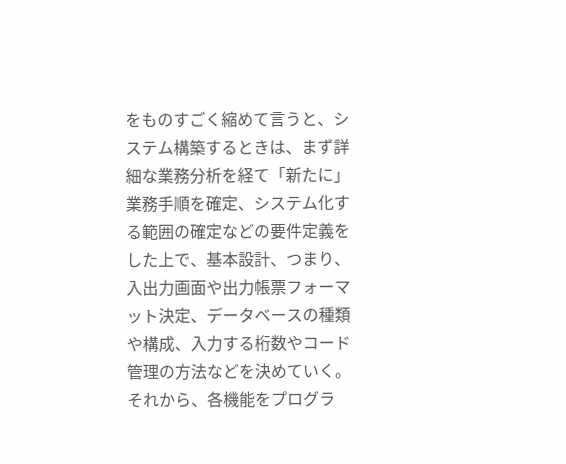をものすごく縮めて言うと、システム構築するときは、まず詳細な業務分析を経て「新たに」業務手順を確定、システム化する範囲の確定などの要件定義をした上で、基本設計、つまり、入出力画面や出力帳票フォーマット決定、データベースの種類や構成、入力する桁数やコード管理の方法などを決めていく。それから、各機能をプログラ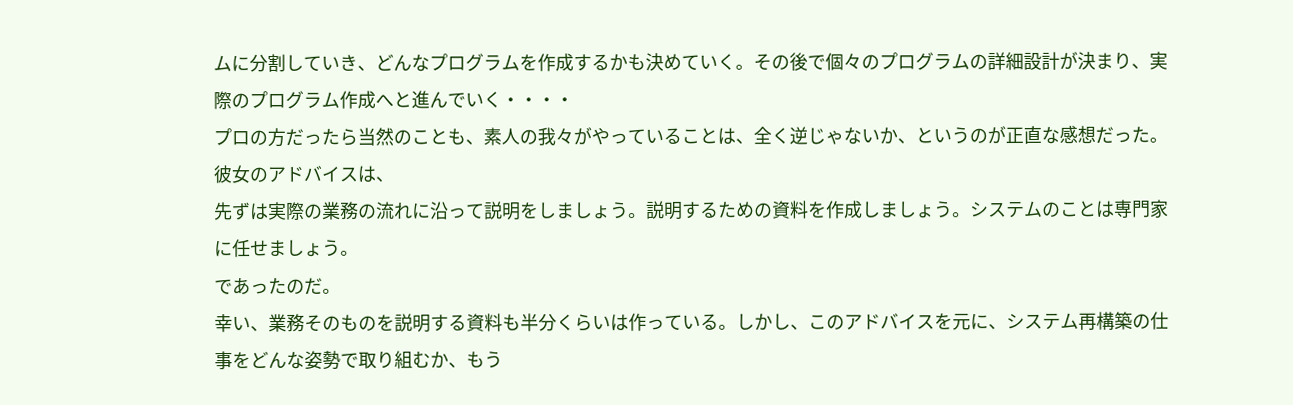ムに分割していき、どんなプログラムを作成するかも決めていく。その後で個々のプログラムの詳細設計が決まり、実際のプログラム作成へと進んでいく・・・・
プロの方だったら当然のことも、素人の我々がやっていることは、全く逆じゃないか、というのが正直な感想だった。
彼女のアドバイスは、
先ずは実際の業務の流れに沿って説明をしましょう。説明するための資料を作成しましょう。システムのことは専門家に任せましょう。
であったのだ。
幸い、業務そのものを説明する資料も半分くらいは作っている。しかし、このアドバイスを元に、システム再構築の仕事をどんな姿勢で取り組むか、もう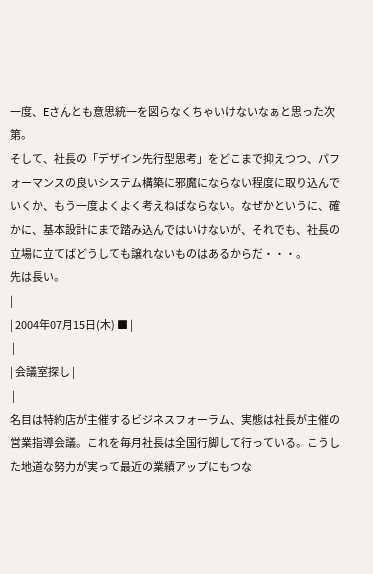一度、Eさんとも意思統一を図らなくちゃいけないなぁと思った次第。
そして、社長の「デザイン先行型思考」をどこまで抑えつつ、パフォーマンスの良いシステム構築に邪魔にならない程度に取り込んでいくか、もう一度よくよく考えねばならない。なぜかというに、確かに、基本設計にまで踏み込んではいけないが、それでも、社長の立場に立てばどうしても譲れないものはあるからだ・・・。
先は長い。
|
| 2004年07月15日(木) ■ |
 |
| 会議室探し |
 |
名目は特約店が主催するビジネスフォーラム、実態は社長が主催の営業指導会議。これを毎月社長は全国行脚して行っている。こうした地道な努力が実って最近の業績アップにもつな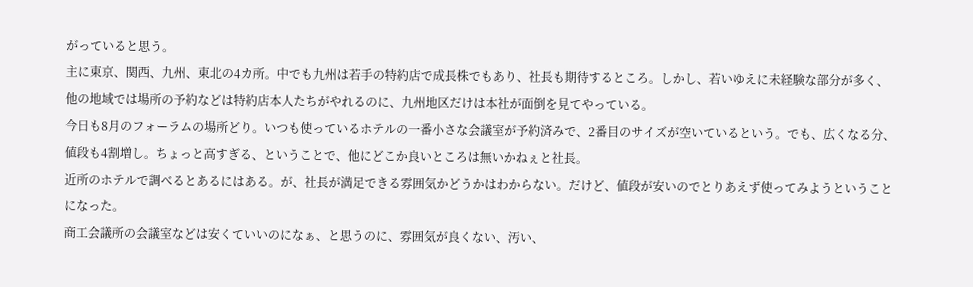がっていると思う。
主に東京、関西、九州、東北の4カ所。中でも九州は若手の特約店で成長株でもあり、社長も期待するところ。しかし、若いゆえに未経験な部分が多く、他の地域では場所の予約などは特約店本人たちがやれるのに、九州地区だけは本社が面倒を見てやっている。
今日も8月のフォーラムの場所どり。いつも使っているホテルの一番小さな会議室が予約済みで、2番目のサイズが空いているという。でも、広くなる分、値段も4割増し。ちょっと高すぎる、ということで、他にどこか良いところは無いかねぇと社長。
近所のホテルで調べるとあるにはある。が、社長が満足できる雰囲気かどうかはわからない。だけど、値段が安いのでとりあえず使ってみようということになった。
商工会議所の会議室などは安くていいのになぁ、と思うのに、雰囲気が良くない、汚い、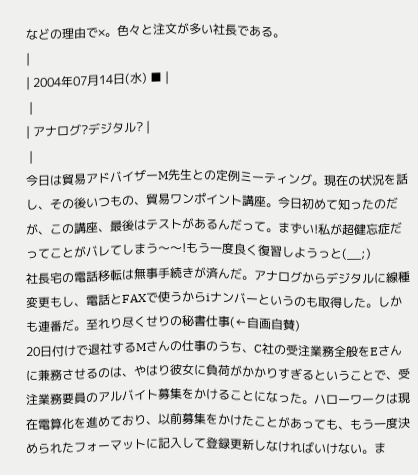などの理由で×。色々と注文が多い社長である。
|
| 2004年07月14日(水) ■ |
 |
| アナログ?デジタル? |
 |
今日は貿易アドバイザーM先生との定例ミーティング。現在の状況を話し、その後いつもの、貿易ワンポイント講座。今日初めて知ったのだが、この講座、最後はテストがあるんだって。まずい!私が超健忘症だってことがバレてしまう〜〜!もう一度良く復習しようっと(__;)
社長宅の電話移転は無事手続きが済んだ。アナログからデジタルに線種変更もし、電話とFAXで使うからiナンバーというのも取得した。しかも連番だ。至れり尽くせりの秘書仕事(←自画自賛)
20日付けで退社するMさんの仕事のうち、C社の受注業務全般をEさんに兼務させるのは、やはり彼女に負荷がかかりすぎるということで、受注業務要員のアルバイト募集をかけることになった。ハローワークは現在電算化を進めており、以前募集をかけたことがあっても、もう一度決められたフォーマットに記入して登録更新しなければいけない。ま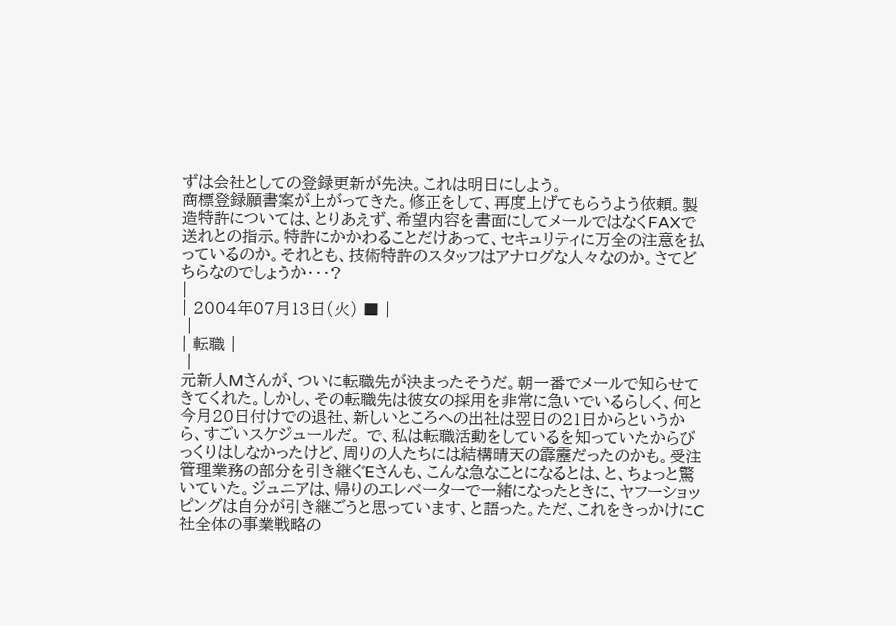ずは会社としての登録更新が先決。これは明日にしよう。
商標登録願書案が上がってきた。修正をして、再度上げてもらうよう依頼。製造特許については、とりあえず、希望内容を書面にしてメールではなくFAXで送れとの指示。特許にかかわることだけあって、セキュリティに万全の注意を払っているのか。それとも、技術特許のスタッフはアナログな人々なのか。さてどちらなのでしょうか・・・?
|
| 2004年07月13日(火) ■ |
 |
| 転職 |
 |
元新人Mさんが、ついに転職先が決まったそうだ。朝一番でメールで知らせてきてくれた。しかし、その転職先は彼女の採用を非常に急いでいるらしく、何と今月20日付けでの退社、新しいところへの出社は翌日の21日からというから、すごいスケジュールだ。 で、私は転職活動をしているを知っていたからびっくりはしなかったけど、周りの人たちには結構晴天の霹靂だったのかも。受注管理業務の部分を引き継ぐEさんも、こんな急なことになるとは、と、ちょっと驚いていた。ジュニアは、帰りのエレベーターで一緒になったときに、ヤフーショッピングは自分が引き継ごうと思っています、と語った。ただ、これをきっかけにC社全体の事業戦略の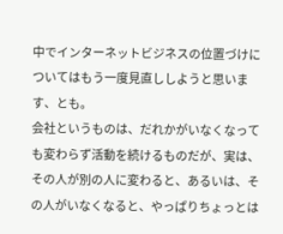中でインターネットビジネスの位置づけについてはもう一度見直ししようと思います、とも。
会社というものは、だれかがいなくなっても変わらず活動を続けるものだが、実は、その人が別の人に変わると、あるいは、その人がいなくなると、やっぱりちょっとは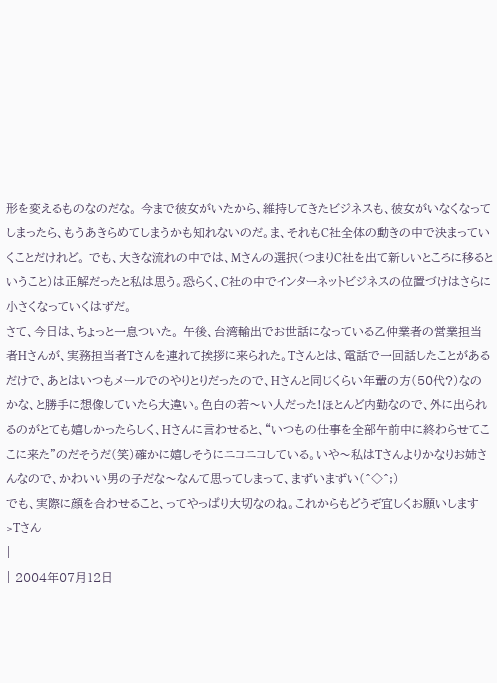形を変えるものなのだな。 今まで彼女がいたから、維持してきたビジネスも、彼女がいなくなってしまったら、もうあきらめてしまうかも知れないのだ。ま、それもC社全体の動きの中で決まっていくことだけれど。 でも、大きな流れの中では、Mさんの選択(つまりC社を出て新しいところに移るということ)は正解だったと私は思う。恐らく、C社の中でインターネットビジネスの位置づけはさらに小さくなっていくはずだ。
さて、今日は、ちょっと一息ついた。 午後、台湾輸出でお世話になっている乙仲業者の営業担当者Hさんが、実務担当者Tさんを連れて挨拶に来られた。Tさんとは、電話で一回話したことがあるだけで、あとはいつもメールでのやりとりだったので、Hさんと同じくらい年輩の方(50代?)なのかな、と勝手に想像していたら大違い。色白の若〜い人だった!ほとんど内勤なので、外に出られるのがとても嬉しかったらしく、Hさんに言わせると、“いつもの仕事を全部午前中に終わらせてここに来た”のだそうだ(笑)確かに嬉しそうにニコニコしている。いや〜私はTさんよりかなりお姉さんなので、かわいい男の子だな〜なんて思ってしまって、まずいまずい(^◇^;)
でも、実際に顔を合わせること、ってやっぱり大切なのね。これからもどうぞ宜しくお願いします>Tさん
|
| 2004年07月12日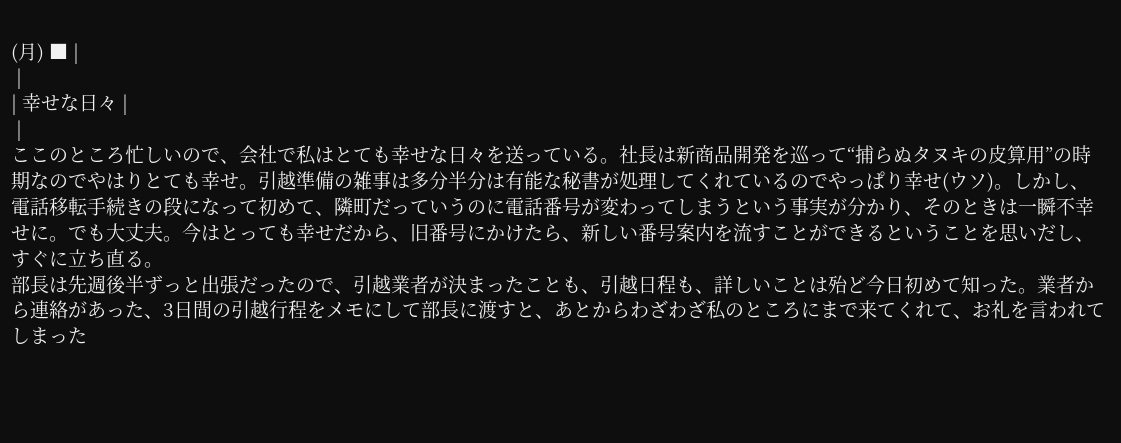(月) ■ |
 |
| 幸せな日々 |
 |
ここのところ忙しいので、会社で私はとても幸せな日々を送っている。社長は新商品開発を巡って“捕らぬタヌキの皮算用”の時期なのでやはりとても幸せ。引越準備の雑事は多分半分は有能な秘書が処理してくれているのでやっぱり幸せ(ウソ)。しかし、電話移転手続きの段になって初めて、隣町だっていうのに電話番号が変わってしまうという事実が分かり、そのときは一瞬不幸せに。でも大丈夫。今はとっても幸せだから、旧番号にかけたら、新しい番号案内を流すことができるということを思いだし、すぐに立ち直る。
部長は先週後半ずっと出張だったので、引越業者が決まったことも、引越日程も、詳しいことは殆ど今日初めて知った。業者から連絡があった、3日間の引越行程をメモにして部長に渡すと、あとからわざわざ私のところにまで来てくれて、お礼を言われてしまった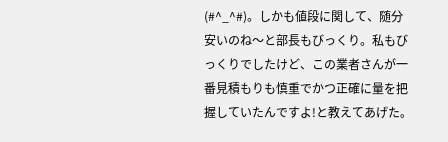(#^_^#)。しかも値段に関して、随分安いのね〜と部長もびっくり。私もびっくりでしたけど、この業者さんが一番見積もりも慎重でかつ正確に量を把握していたんですよ!と教えてあげた。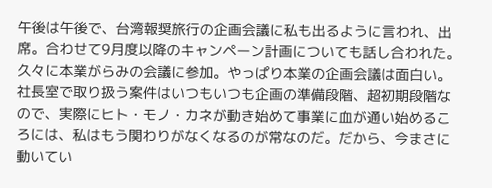午後は午後で、台湾報奨旅行の企画会議に私も出るように言われ、出席。合わせて9月度以降のキャンペーン計画についても話し合われた。久々に本業がらみの会議に参加。やっぱり本業の企画会議は面白い。社長室で取り扱う案件はいつもいつも企画の準備段階、超初期段階なので、実際にヒト・モノ・カネが動き始めて事業に血が通い始めるころには、私はもう関わりがなくなるのが常なのだ。だから、今まさに動いてい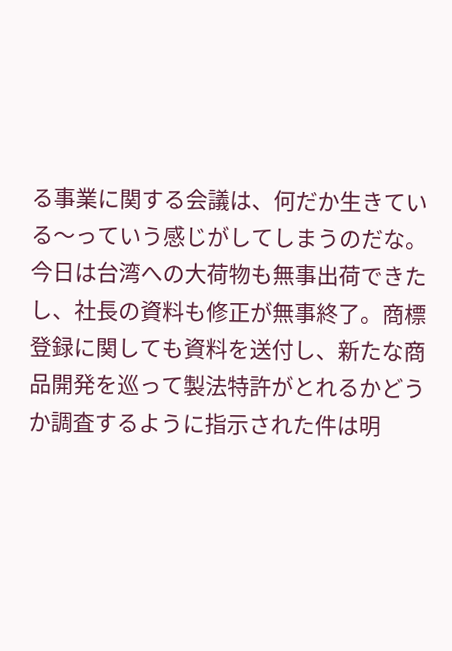る事業に関する会議は、何だか生きている〜っていう感じがしてしまうのだな。
今日は台湾への大荷物も無事出荷できたし、社長の資料も修正が無事終了。商標登録に関しても資料を送付し、新たな商品開発を巡って製法特許がとれるかどうか調査するように指示された件は明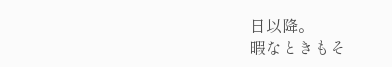日以降。
暇なときもそ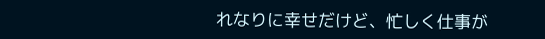れなりに幸せだけど、忙しく仕事が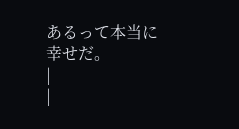あるって本当に幸せだ。
|
|